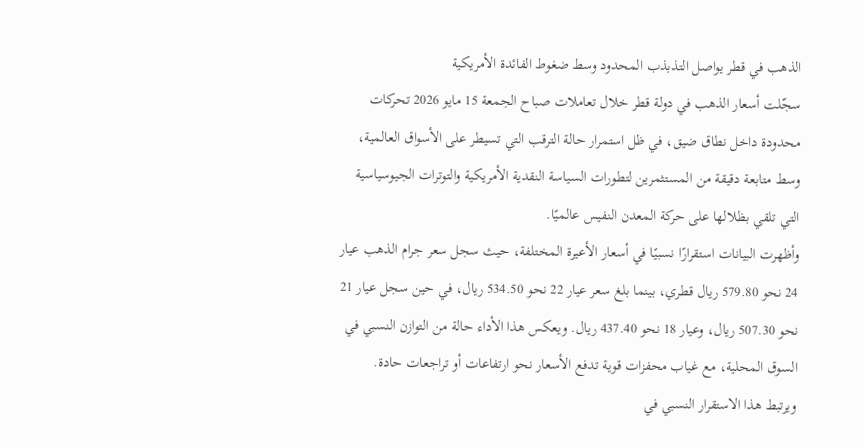الذهب في قطر يواصل التذبذب المحدود وسط ضغوط الفائدة الأمريكية
سجّلت أسعار الذهب في دولة قطر خلال تعاملات صباح الجمعة 15 مايو 2026 تحركات محدودة داخل نطاق ضيق، في ظل استمرار حالة الترقب التي تسيطر على الأسواق العالمية، وسط متابعة دقيقة من المستثمرين لتطورات السياسة النقدية الأمريكية والتوترات الجيوسياسية التي تلقي بظلالها على حركة المعدن النفيس عالميًا.
وأظهرت البيانات استقرارًا نسبيًا في أسعار الأعيرة المختلفة، حيث سجل سعر جرام الذهب عيار 24 نحو 579.80 ريال قطري، بينما بلغ سعر عيار 22 نحو 534.50 ريال، في حين سجل عيار 21 نحو 507.30 ريال، وعيار 18 نحو 437.40 ريال. ويعكس هذا الأداء حالة من التوازن النسبي في السوق المحلية، مع غياب محفزات قوية تدفع الأسعار نحو ارتفاعات أو تراجعات حادة.
ويرتبط هذا الاستقرار النسبي في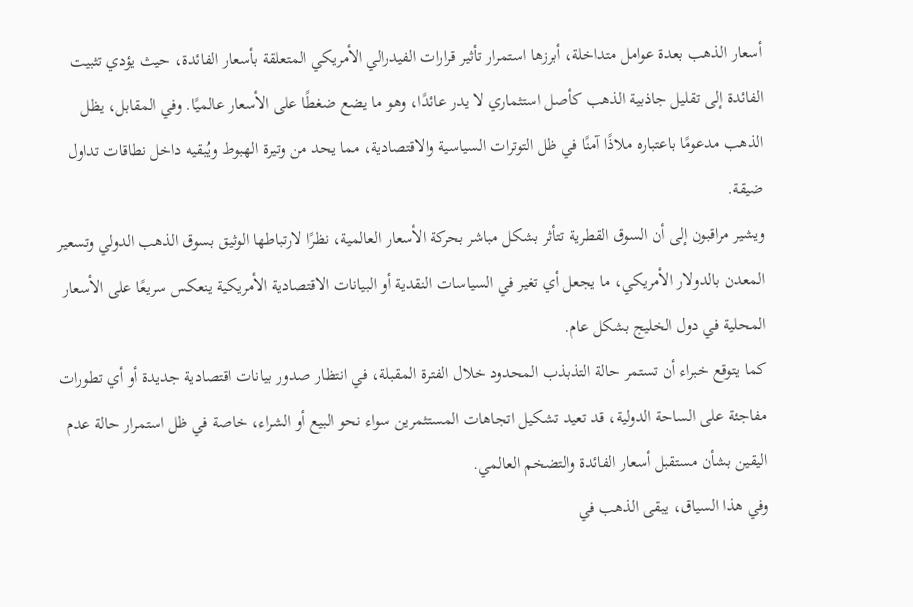أسعار الذهب بعدة عوامل متداخلة، أبرزها استمرار تأثير قرارات الفيدرالي الأمريكي المتعلقة بأسعار الفائدة، حيث يؤدي تثبيت الفائدة إلى تقليل جاذبية الذهب كأصل استثماري لا يدر عائدًا، وهو ما يضع ضغطًا على الأسعار عالميًا. وفي المقابل، يظل الذهب مدعومًا باعتباره ملاذًا آمنًا في ظل التوترات السياسية والاقتصادية، مما يحد من وتيرة الهبوط ويُبقيه داخل نطاقات تداول ضيقة.
ويشير مراقبون إلى أن السوق القطرية تتأثر بشكل مباشر بحركة الأسعار العالمية، نظرًا لارتباطها الوثيق بسوق الذهب الدولي وتسعير المعدن بالدولار الأمريكي، ما يجعل أي تغير في السياسات النقدية أو البيانات الاقتصادية الأمريكية ينعكس سريعًا على الأسعار المحلية في دول الخليج بشكل عام.
كما يتوقع خبراء أن تستمر حالة التذبذب المحدود خلال الفترة المقبلة، في انتظار صدور بيانات اقتصادية جديدة أو أي تطورات مفاجئة على الساحة الدولية، قد تعيد تشكيل اتجاهات المستثمرين سواء نحو البيع أو الشراء، خاصة في ظل استمرار حالة عدم اليقين بشأن مستقبل أسعار الفائدة والتضخم العالمي.
وفي هذا السياق، يبقى الذهب في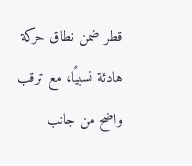قطر ضمن نطاق حركة هادئة نسبيًا، مع ترقب واضح من جانب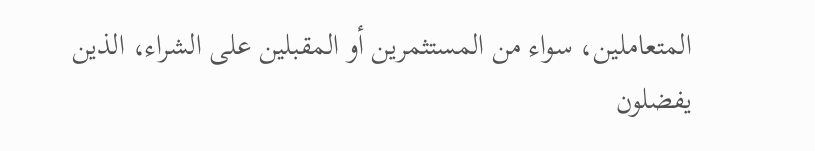المتعاملين، سواء من المستثمرين أو المقبلين على الشراء، الذين يفضلون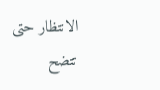الانتظار حتى تتضح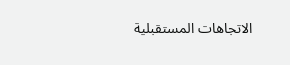الاتجاهات المستقبلية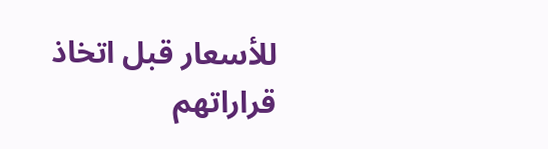للأسعار قبل اتخاذ قراراتهم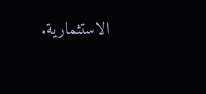الاستثمارية.